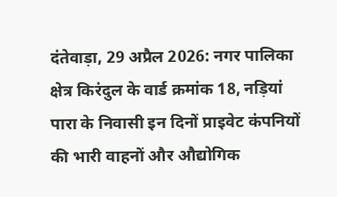दंतेवाड़ा, 29 अप्रैल 2026: नगर पालिका क्षेत्र किरंदुल के वार्ड क्रमांक 18, नड़ियां पारा के निवासी इन दिनों प्राइवेट कंपनियों की भारी वाहनों और औद्योगिक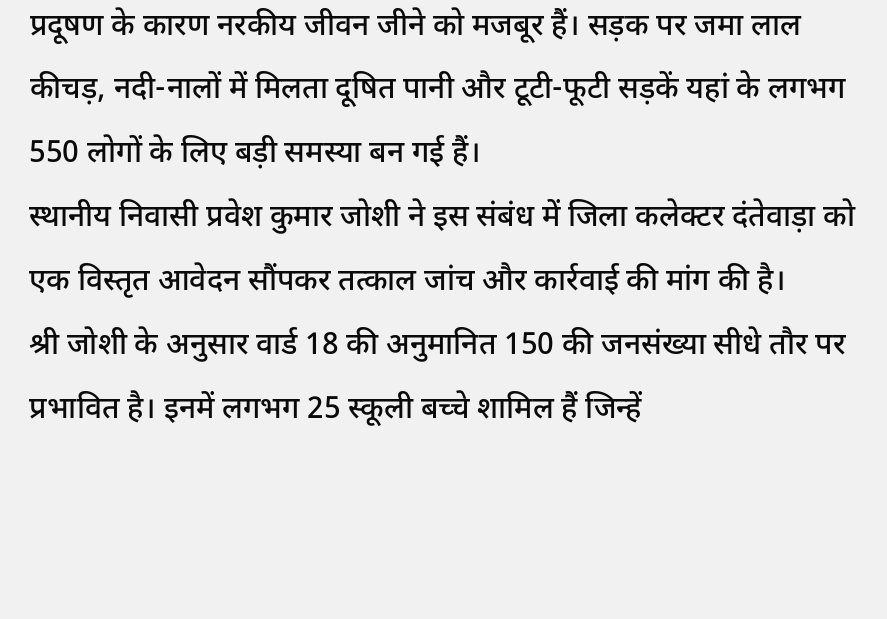प्रदूषण के कारण नरकीय जीवन जीने को मजबूर हैं। सड़क पर जमा लाल कीचड़, नदी-नालों में मिलता दूषित पानी और टूटी-फूटी सड़कें यहां के लगभग 550 लोगों के लिए बड़ी समस्या बन गई हैं।
स्थानीय निवासी प्रवेश कुमार जोशी ने इस संबंध में जिला कलेक्टर दंतेवाड़ा को एक विस्तृत आवेदन सौंपकर तत्काल जांच और कार्रवाई की मांग की है।
श्री जोशी के अनुसार वार्ड 18 की अनुमानित 150 की जनसंख्या सीधे तौर पर प्रभावित है। इनमें लगभग 25 स्कूली बच्चे शामिल हैं जिन्हें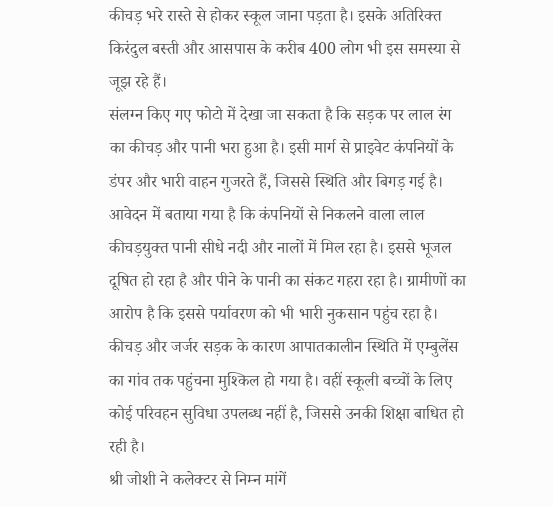कीचड़ भरे रास्ते से होकर स्कूल जाना पड़ता है। इसके अतिरिक्त किरंदुल बस्ती और आसपास के करीब 400 लोग भी इस समस्या से जूझ रहे हैं।
संलग्न किए गए फोटो में देखा जा सकता है कि सड़क पर लाल रंग का कीचड़ और पानी भरा हुआ है। इसी मार्ग से प्राइवेट कंपनियों के डंपर और भारी वाहन गुजरते हैं, जिससे स्थिति और बिगड़ गई है।
आवेदन में बताया गया है कि कंपनियों से निकलने वाला लाल कीचड़युक्त पानी सीधे नदी और नालों में मिल रहा है। इससे भूजल दूषित हो रहा है और पीने के पानी का संकट गहरा रहा है। ग्रामीणों का आरोप है कि इससे पर्यावरण को भी भारी नुकसान पहुंच रहा है।
कीचड़ और जर्जर सड़क के कारण आपातकालीन स्थिति में एम्बुलेंस का गांव तक पहुंचना मुश्किल हो गया है। वहीं स्कूली बच्चों के लिए कोई परिवहन सुविधा उपलब्ध नहीं है, जिससे उनकी शिक्षा बाधित हो रही है।
श्री जोशी ने कलेक्टर से निम्न मांगें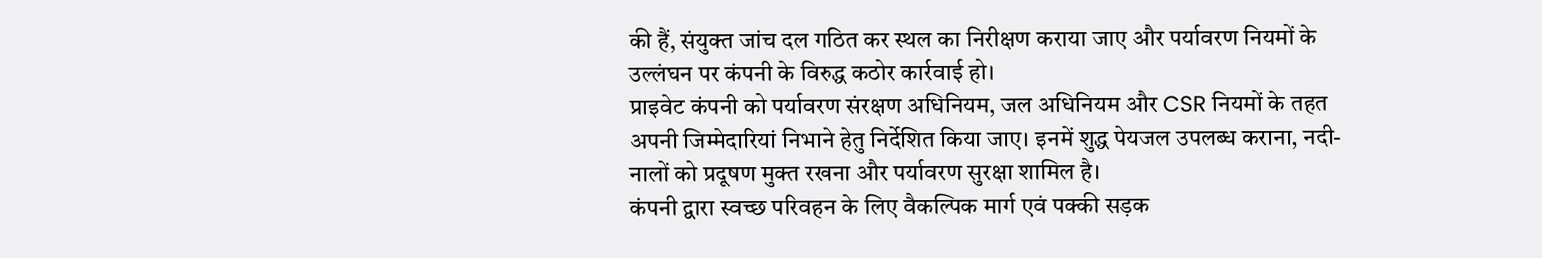की हैं, संयुक्त जांच दल गठित कर स्थल का निरीक्षण कराया जाए और पर्यावरण नियमों के उल्लंघन पर कंपनी के विरुद्ध कठोर कार्रवाई हो।
प्राइवेट कंपनी को पर्यावरण संरक्षण अधिनियम, जल अधिनियम और CSR नियमों के तहत अपनी जिम्मेदारियां निभाने हेतु निर्देशित किया जाए। इनमें शुद्ध पेयजल उपलब्ध कराना, नदी-नालों को प्रदूषण मुक्त रखना और पर्यावरण सुरक्षा शामिल है।
कंपनी द्वारा स्वच्छ परिवहन के लिए वैकल्पिक मार्ग एवं पक्की सड़क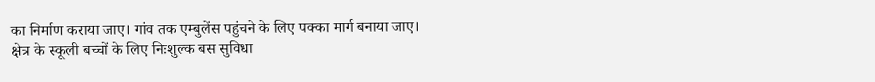का निर्माण कराया जाए। गांव तक एम्बुलेंस पहुंचने के लिए पक्का मार्ग बनाया जाए।
क्षेत्र के स्कूली बच्चों के लिए निःशुल्क बस सुविधा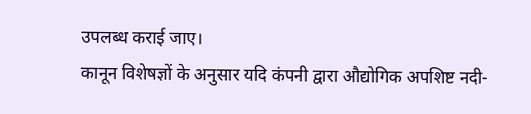उपलब्ध कराई जाए।
कानून विशेषज्ञों के अनुसार यदि कंपनी द्वारा औद्योगिक अपशिष्ट नदी-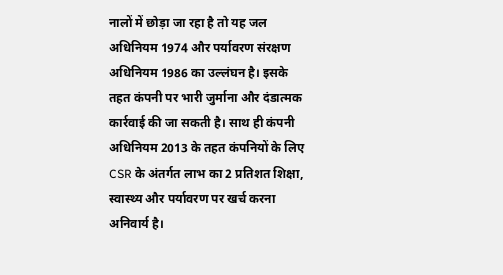नालों में छोड़ा जा रहा है तो यह जल अधिनियम 1974 और पर्यावरण संरक्षण अधिनियम 1986 का उल्लंघन है। इसके तहत कंपनी पर भारी जुर्माना और दंडात्मक कार्रवाई की जा सकती है। साथ ही कंपनी अधिनियम 2013 के तहत कंपनियों के लिए CSR के अंतर्गत लाभ का 2 प्रतिशत शिक्षा, स्वास्थ्य और पर्यावरण पर खर्च करना अनिवार्य है।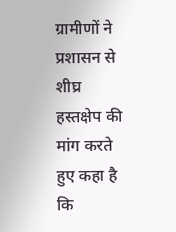ग्रामीणों ने प्रशासन से शीघ्र हस्तक्षेप की मांग करते हुए कहा है कि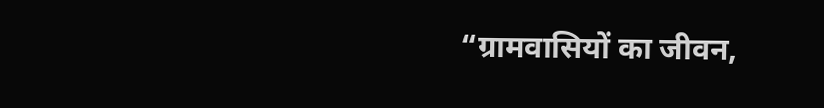“ग्रामवासियों का जीवन,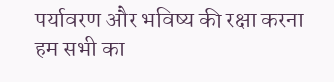पर्यावरण और भविष्य की रक्षा करना हम सभी का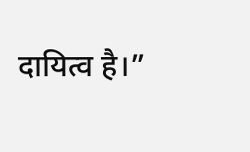दायित्व है।”